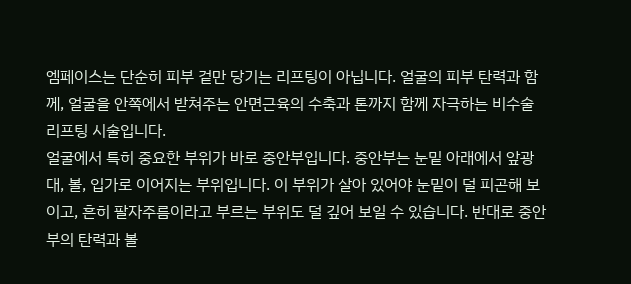엠페이스는 단순히 피부 겉만 당기는 리프팅이 아닙니다. 얼굴의 피부 탄력과 함께, 얼굴을 안쪽에서 받쳐주는 안면근육의 수축과 톤까지 함께 자극하는 비수술 리프팅 시술입니다.
얼굴에서 특히 중요한 부위가 바로 중안부입니다. 중안부는 눈밑 아래에서 앞광대, 볼, 입가로 이어지는 부위입니다. 이 부위가 살아 있어야 눈밑이 덜 피곤해 보이고, 흔히 팔자주름이라고 부르는 부위도 덜 깊어 보일 수 있습니다. 반대로 중안부의 탄력과 볼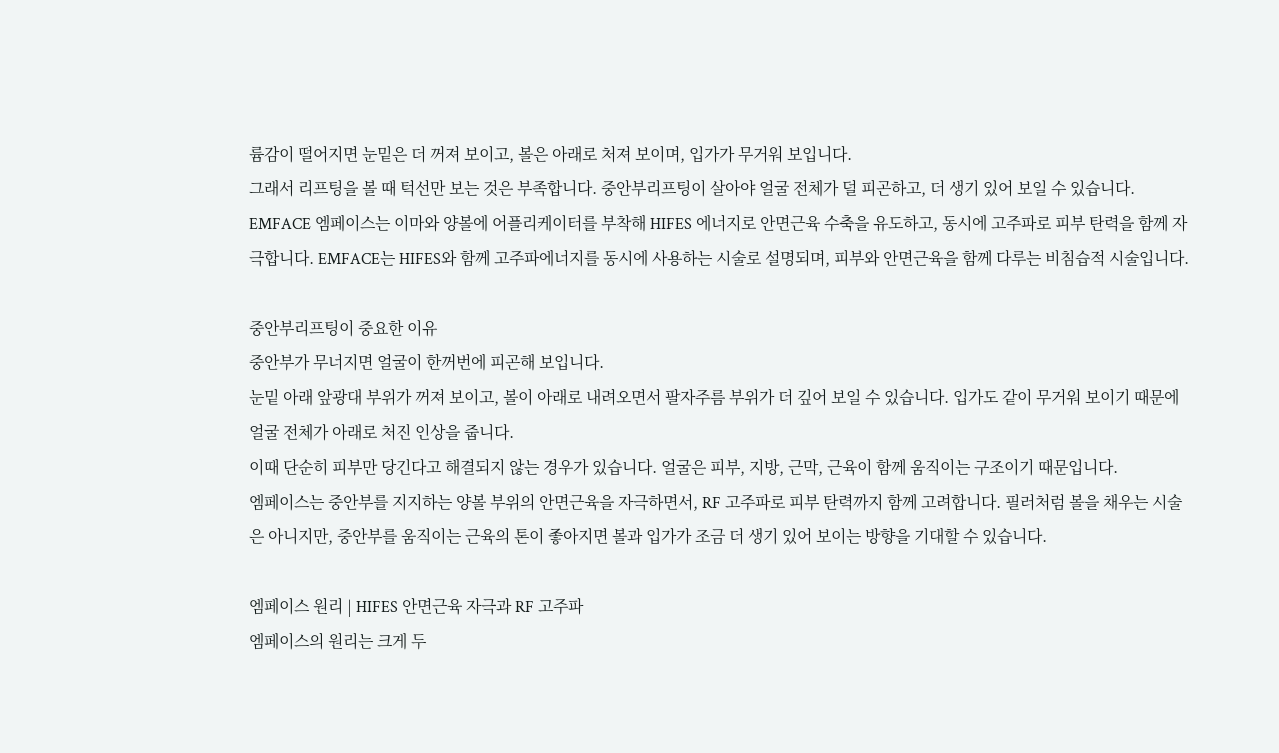륨감이 떨어지면 눈밑은 더 꺼져 보이고, 볼은 아래로 처져 보이며, 입가가 무거워 보입니다.
그래서 리프팅을 볼 때 턱선만 보는 것은 부족합니다. 중안부리프팅이 살아야 얼굴 전체가 덜 피곤하고, 더 생기 있어 보일 수 있습니다.
EMFACE 엠페이스는 이마와 양볼에 어플리케이터를 부착해 HIFES 에너지로 안면근육 수축을 유도하고, 동시에 고주파로 피부 탄력을 함께 자극합니다. EMFACE는 HIFES와 함께 고주파에너지를 동시에 사용하는 시술로 설명되며, 피부와 안면근육을 함께 다루는 비침습적 시술입니다.

중안부리프팅이 중요한 이유
중안부가 무너지면 얼굴이 한꺼번에 피곤해 보입니다.
눈밑 아래 앞광대 부위가 꺼져 보이고, 볼이 아래로 내려오면서 팔자주름 부위가 더 깊어 보일 수 있습니다. 입가도 같이 무거워 보이기 때문에 얼굴 전체가 아래로 처진 인상을 줍니다.
이때 단순히 피부만 당긴다고 해결되지 않는 경우가 있습니다. 얼굴은 피부, 지방, 근막, 근육이 함께 움직이는 구조이기 때문입니다.
엠페이스는 중안부를 지지하는 양볼 부위의 안면근육을 자극하면서, RF 고주파로 피부 탄력까지 함께 고려합니다. 필러처럼 볼을 채우는 시술은 아니지만, 중안부를 움직이는 근육의 톤이 좋아지면 볼과 입가가 조금 더 생기 있어 보이는 방향을 기대할 수 있습니다.

엠페이스 원리 | HIFES 안면근육 자극과 RF 고주파
엠페이스의 원리는 크게 두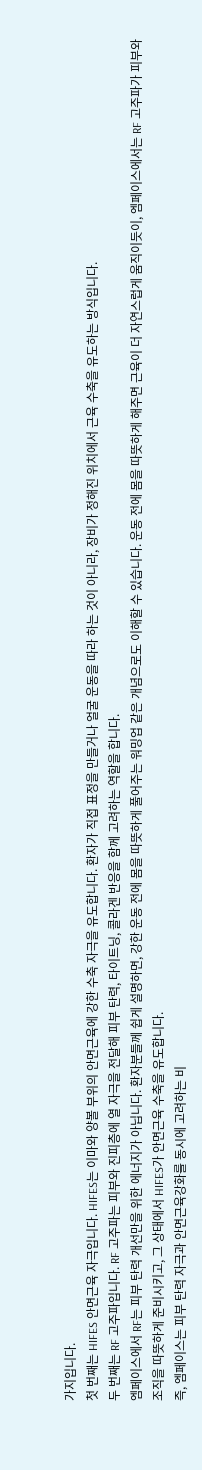가지입니다.
첫 번째는 HIFES 안면근육 자극입니다. HIFES는 이마와 양볼 부위의 안면근육에 강한 수축 자극을 유도합니다. 환자가 직접 표정을 만들거나 얼굴 운동을 따라 하는 것이 아니라, 장비가 정해진 위치에서 근육 수축을 유도하는 방식입니다.
두 번째는 RF 고주파입니다. RF 고주파는 피부와 진피층에 열 자극을 전달해 피부 탄력, 타이트닝, 콜라겐 반응을 함께 고려하는 역할을 합니다.
엠페이스에서 RF는 피부 탄력 개선만을 위한 에너지가 아닙니다. 환자분들께 쉽게 설명하면, 강한 운동 전에 몸을 따뜻하게 풀어주는 워밍업 같은 개념으로도 이해할 수 있습니다. 운동 전에 몸을 따뜻하게 해주면 근육이 더 자연스럽게 움직이듯이, 엠페이스에서는 RF 고주파가 피부와 조직을 따뜻하게 준비시키고, 그 상태에서 HIFES가 안면근육 수축을 유도합니다.
즉, 엠페이스는 피부 탄력 자극과 안면근육강화를 동시에 고려하는 비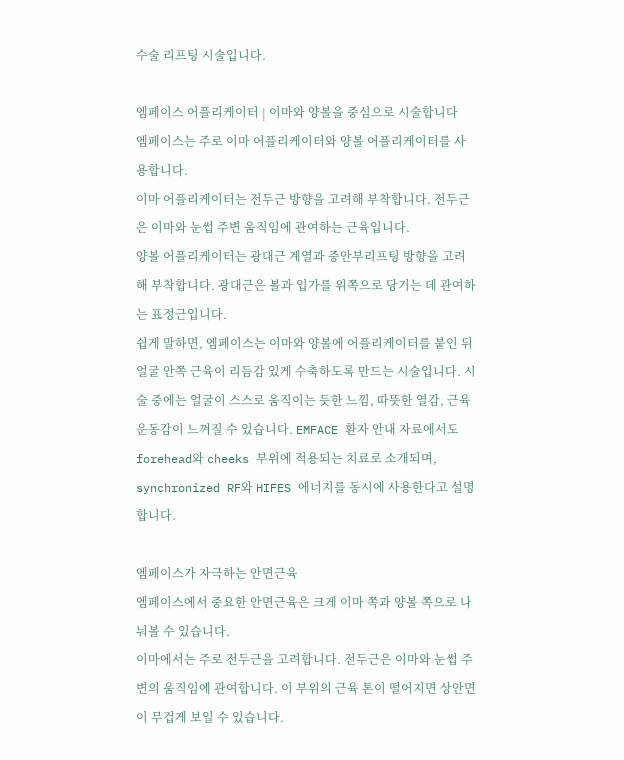수술 리프팅 시술입니다.

엠페이스 어플리케이터 | 이마와 양볼을 중심으로 시술합니다
엠페이스는 주로 이마 어플리케이터와 양볼 어플리케이터를 사용합니다.
이마 어플리케이터는 전두근 방향을 고려해 부착합니다. 전두근은 이마와 눈썹 주변 움직임에 관여하는 근육입니다.
양볼 어플리케이터는 광대근 계열과 중안부리프팅 방향을 고려해 부착합니다. 광대근은 볼과 입가를 위쪽으로 당기는 데 관여하는 표정근입니다.
쉽게 말하면, 엠페이스는 이마와 양볼에 어플리케이터를 붙인 뒤 얼굴 안쪽 근육이 리듬감 있게 수축하도록 만드는 시술입니다. 시술 중에는 얼굴이 스스로 움직이는 듯한 느낌, 따뜻한 열감, 근육 운동감이 느껴질 수 있습니다. EMFACE 환자 안내 자료에서도 forehead와 cheeks 부위에 적용되는 치료로 소개되며, synchronized RF와 HIFES 에너지를 동시에 사용한다고 설명합니다.

엠페이스가 자극하는 안면근육
엠페이스에서 중요한 안면근육은 크게 이마 쪽과 양볼 쪽으로 나눠볼 수 있습니다.
이마에서는 주로 전두근을 고려합니다. 전두근은 이마와 눈썹 주변의 움직임에 관여합니다. 이 부위의 근육 톤이 떨어지면 상안면이 무겁게 보일 수 있습니다.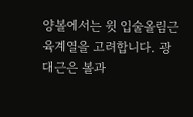양볼에서는 윗 입술올림근육계열을 고려합니다. 광대근은 볼과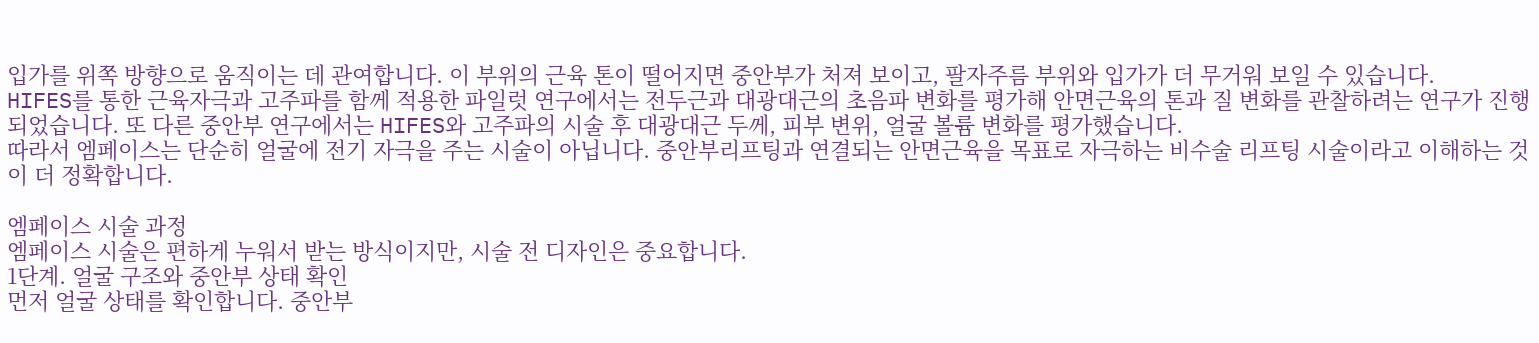입가를 위쪽 방향으로 움직이는 데 관여합니다. 이 부위의 근육 톤이 떨어지면 중안부가 처져 보이고, 팔자주름 부위와 입가가 더 무거워 보일 수 있습니다.
HIFES를 통한 근육자극과 고주파를 함께 적용한 파일럿 연구에서는 전두근과 대광대근의 초음파 변화를 평가해 안면근육의 톤과 질 변화를 관찰하려는 연구가 진행되었습니다. 또 다른 중안부 연구에서는 HIFES와 고주파의 시술 후 대광대근 두께, 피부 변위, 얼굴 볼륨 변화를 평가했습니다.
따라서 엠페이스는 단순히 얼굴에 전기 자극을 주는 시술이 아닙니다. 중안부리프팅과 연결되는 안면근육을 목표로 자극하는 비수술 리프팅 시술이라고 이해하는 것이 더 정확합니다.

엠페이스 시술 과정
엠페이스 시술은 편하게 누워서 받는 방식이지만, 시술 전 디자인은 중요합니다.
1단계. 얼굴 구조와 중안부 상태 확인
먼저 얼굴 상태를 확인합니다. 중안부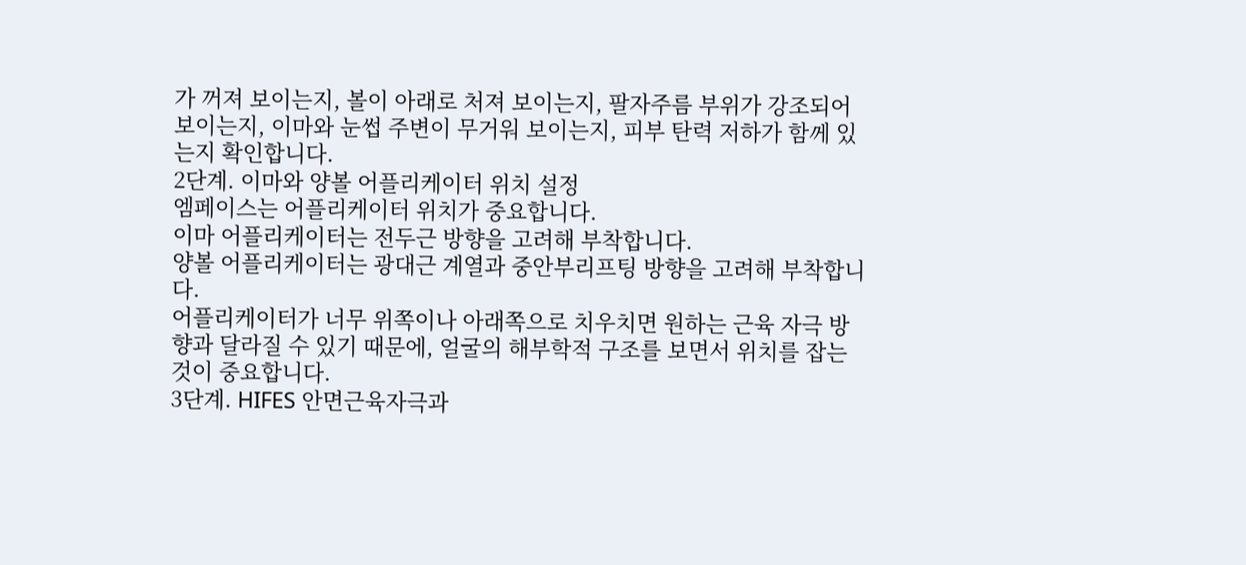가 꺼져 보이는지, 볼이 아래로 처져 보이는지, 팔자주름 부위가 강조되어 보이는지, 이마와 눈썹 주변이 무거워 보이는지, 피부 탄력 저하가 함께 있는지 확인합니다.
2단계. 이마와 양볼 어플리케이터 위치 설정
엠페이스는 어플리케이터 위치가 중요합니다.
이마 어플리케이터는 전두근 방향을 고려해 부착합니다.
양볼 어플리케이터는 광대근 계열과 중안부리프팅 방향을 고려해 부착합니다.
어플리케이터가 너무 위쪽이나 아래쪽으로 치우치면 원하는 근육 자극 방향과 달라질 수 있기 때문에, 얼굴의 해부학적 구조를 보면서 위치를 잡는 것이 중요합니다.
3단계. HIFES 안면근육자극과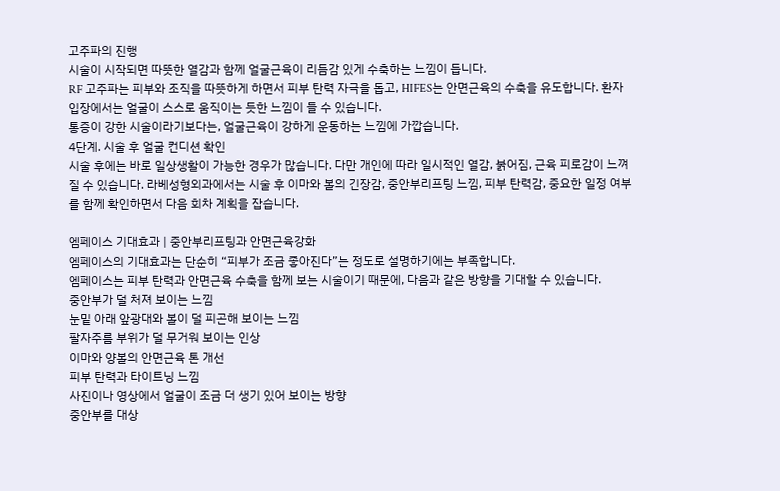고주파의 진행
시술이 시작되면 따뜻한 열감과 함께 얼굴근육이 리듬감 있게 수축하는 느낌이 듭니다.
RF 고주파는 피부와 조직을 따뜻하게 하면서 피부 탄력 자극을 돕고, HIFES는 안면근육의 수축을 유도합니다. 환자 입장에서는 얼굴이 스스로 움직이는 듯한 느낌이 들 수 있습니다.
통증이 강한 시술이라기보다는, 얼굴근육이 강하게 운동하는 느낌에 가깝습니다.
4단계. 시술 후 얼굴 컨디션 확인
시술 후에는 바로 일상생활이 가능한 경우가 많습니다. 다만 개인에 따라 일시적인 열감, 붉어짐, 근육 피로감이 느껴질 수 있습니다. 라베성형외과에서는 시술 후 이마와 볼의 긴장감, 중안부리프팅 느낌, 피부 탄력감, 중요한 일정 여부를 함께 확인하면서 다음 회차 계획을 잡습니다.

엠페이스 기대효과 | 중안부리프팅과 안면근육강화
엠페이스의 기대효과는 단순히 “피부가 조금 좋아진다”는 정도로 설명하기에는 부족합니다.
엠페이스는 피부 탄력과 안면근육 수축을 함께 보는 시술이기 때문에, 다음과 같은 방향을 기대할 수 있습니다.
중안부가 덜 처져 보이는 느낌
눈밑 아래 앞광대와 볼이 덜 피곤해 보이는 느낌
팔자주름 부위가 덜 무거워 보이는 인상
이마와 양볼의 안면근육 톤 개선
피부 탄력과 타이트닝 느낌
사진이나 영상에서 얼굴이 조금 더 생기 있어 보이는 방향
중안부를 대상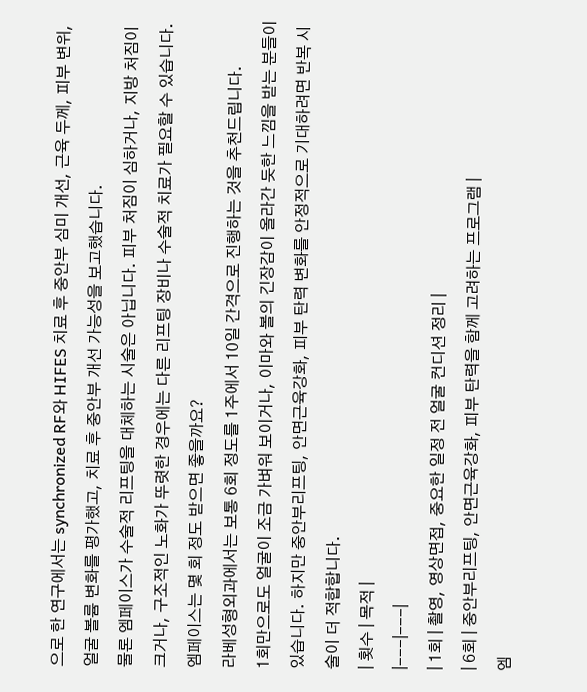으로 한 연구에서는 synchronized RF와 HIFES 치료 후 중안부 심미 개선, 근육 두께, 피부 변위, 얼굴 볼륨 변화를 평가했고, 치료 후 중안부 개선 가능성을 보고했습니다.
물론 엠페이스가 수술적 리프팅을 대체하는 시술은 아닙니다. 피부 처짐이 심하거나, 지방 처짐이 크거나, 구조적인 노화가 뚜렷한 경우에는 다른 리프팅 장비나 수술적 치료가 필요할 수 있습니다.
엠페이스는 몇 회 정도 받으면 좋을까요?
라베성형외과에서는 보통 6회 정도를 1주에서 10일 간격으로 진행하는 것을 추천드립니다.
1회만으로도 얼굴이 조금 가벼워 보이거나, 이마와 볼의 긴장감이 올라간 듯한 느낌을 받는 분들이 있습니다. 하지만 중안부리프팅, 안면근육강화, 피부 탄력 변화를 안정적으로 기대하려면 반복 시술이 더 적합합니다.
| 횟수 | 목적 |
|---|---|
| 1회 | 촬영, 영상면접, 중요한 일정 전 얼굴 컨디션 정리 |
| 6회 | 중안부리프팅, 안면근육강화, 피부 탄력을 함께 고려하는 프로그램 |
엠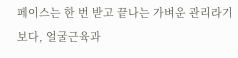페이스는 한 번 받고 끝나는 가벼운 관리라기보다, 얼굴근육과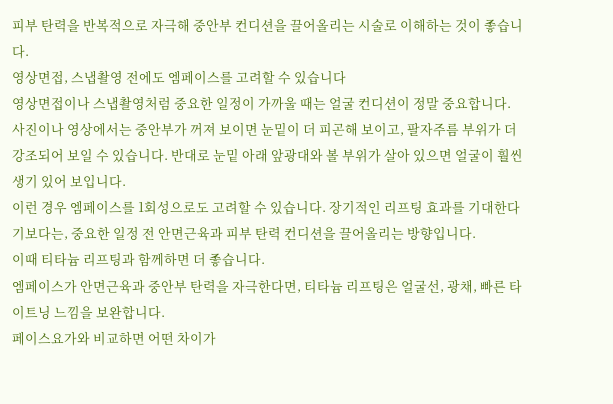피부 탄력을 반복적으로 자극해 중안부 컨디션을 끌어올리는 시술로 이해하는 것이 좋습니다.
영상면접, 스냅촬영 전에도 엠페이스를 고려할 수 있습니다
영상면접이나 스냅촬영처럼 중요한 일정이 가까울 때는 얼굴 컨디션이 정말 중요합니다.
사진이나 영상에서는 중안부가 꺼져 보이면 눈밑이 더 피곤해 보이고, 팔자주름 부위가 더 강조되어 보일 수 있습니다. 반대로 눈밑 아래 앞광대와 볼 부위가 살아 있으면 얼굴이 훨씬 생기 있어 보입니다.
이런 경우 엠페이스를 1회성으로도 고려할 수 있습니다. 장기적인 리프팅 효과를 기대한다기보다는, 중요한 일정 전 안면근육과 피부 탄력 컨디션을 끌어올리는 방향입니다.
이때 티타늄 리프팅과 함께하면 더 좋습니다.
엠페이스가 안면근육과 중안부 탄력을 자극한다면, 티타늄 리프팅은 얼굴선, 광채, 빠른 타이트닝 느낌을 보완합니다.
페이스요가와 비교하면 어떤 차이가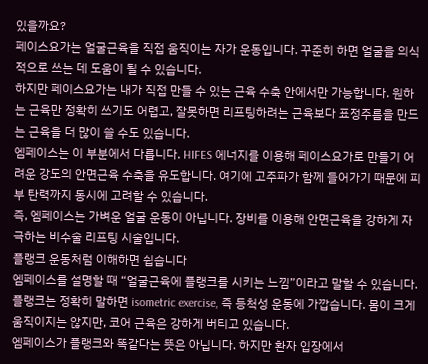있을까요?
페이스요가는 얼굴근육을 직접 움직이는 자가 운동입니다. 꾸준히 하면 얼굴을 의식적으로 쓰는 데 도움이 될 수 있습니다.
하지만 페이스요가는 내가 직접 만들 수 있는 근육 수축 안에서만 가능합니다. 원하는 근육만 정확히 쓰기도 어렵고, 잘못하면 리프팅하려는 근육보다 표정주름을 만드는 근육을 더 많이 쓸 수도 있습니다.
엠페이스는 이 부분에서 다릅니다. HIFES 에너지를 이용해 페이스요가로 만들기 어려운 강도의 안면근육 수축을 유도합니다. 여기에 고주파가 함께 들어가기 때문에 피부 탄력까지 동시에 고려할 수 있습니다.
즉, 엠페이스는 가벼운 얼굴 운동이 아닙니다. 장비를 이용해 안면근육을 강하게 자극하는 비수술 리프팅 시술입니다.
플랭크 운동처럼 이해하면 쉽습니다
엠페이스를 설명할 때 “얼굴근육에 플랭크를 시키는 느낌”이라고 말할 수 있습니다.
플랭크는 정확히 말하면 isometric exercise, 즉 등척성 운동에 가깝습니다. 몸이 크게 움직이지는 않지만, 코어 근육은 강하게 버티고 있습니다.
엠페이스가 플랭크와 똑같다는 뜻은 아닙니다. 하지만 환자 입장에서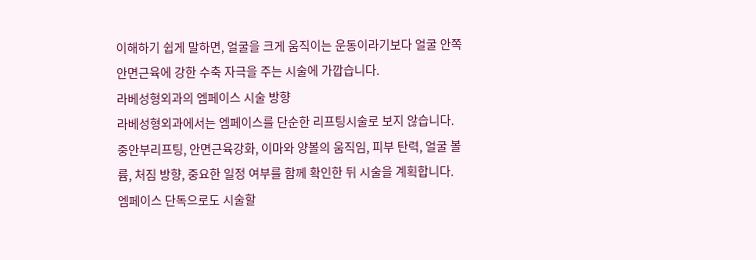이해하기 쉽게 말하면, 얼굴을 크게 움직이는 운동이라기보다 얼굴 안쪽 안면근육에 강한 수축 자극을 주는 시술에 가깝습니다.
라베성형외과의 엠페이스 시술 방향
라베성형외과에서는 엠페이스를 단순한 리프팅시술로 보지 않습니다.
중안부리프팅, 안면근육강화, 이마와 양볼의 움직임, 피부 탄력, 얼굴 볼륨, 처짐 방향, 중요한 일정 여부를 함께 확인한 뒤 시술을 계획합니다.
엠페이스 단독으로도 시술할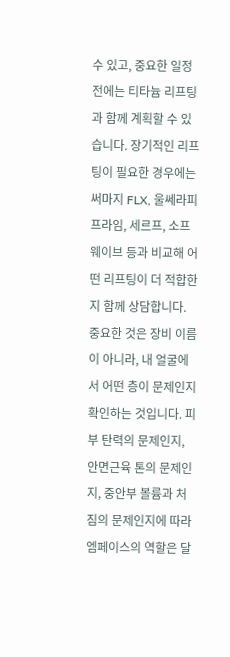수 있고, 중요한 일정 전에는 티타늄 리프팅과 함께 계획할 수 있습니다. 장기적인 리프팅이 필요한 경우에는 써마지 FLX, 울쎄라피 프라임, 세르프, 소프웨이브 등과 비교해 어떤 리프팅이 더 적합한지 함께 상담합니다.
중요한 것은 장비 이름이 아니라, 내 얼굴에서 어떤 층이 문제인지 확인하는 것입니다. 피부 탄력의 문제인지, 안면근육 톤의 문제인지, 중안부 볼륨과 처짐의 문제인지에 따라 엠페이스의 역할은 달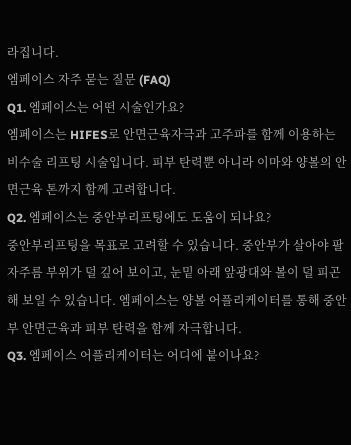라집니다.
엠페이스 자주 묻는 질문 (FAQ)
Q1. 엠페이스는 어떤 시술인가요?
엠페이스는 HIFES로 안면근육자극과 고주파를 함께 이용하는 비수술 리프팅 시술입니다. 피부 탄력뿐 아니라 이마와 양볼의 안면근육 톤까지 함께 고려합니다.
Q2. 엠페이스는 중안부리프팅에도 도움이 되나요?
중안부리프팅을 목표로 고려할 수 있습니다. 중안부가 살아야 팔자주름 부위가 덜 깊어 보이고, 눈밑 아래 앞광대와 볼이 덜 피곤해 보일 수 있습니다. 엠페이스는 양볼 어플리케이터를 통해 중안부 안면근육과 피부 탄력을 함께 자극합니다.
Q3. 엠페이스 어플리케이터는 어디에 붙이나요?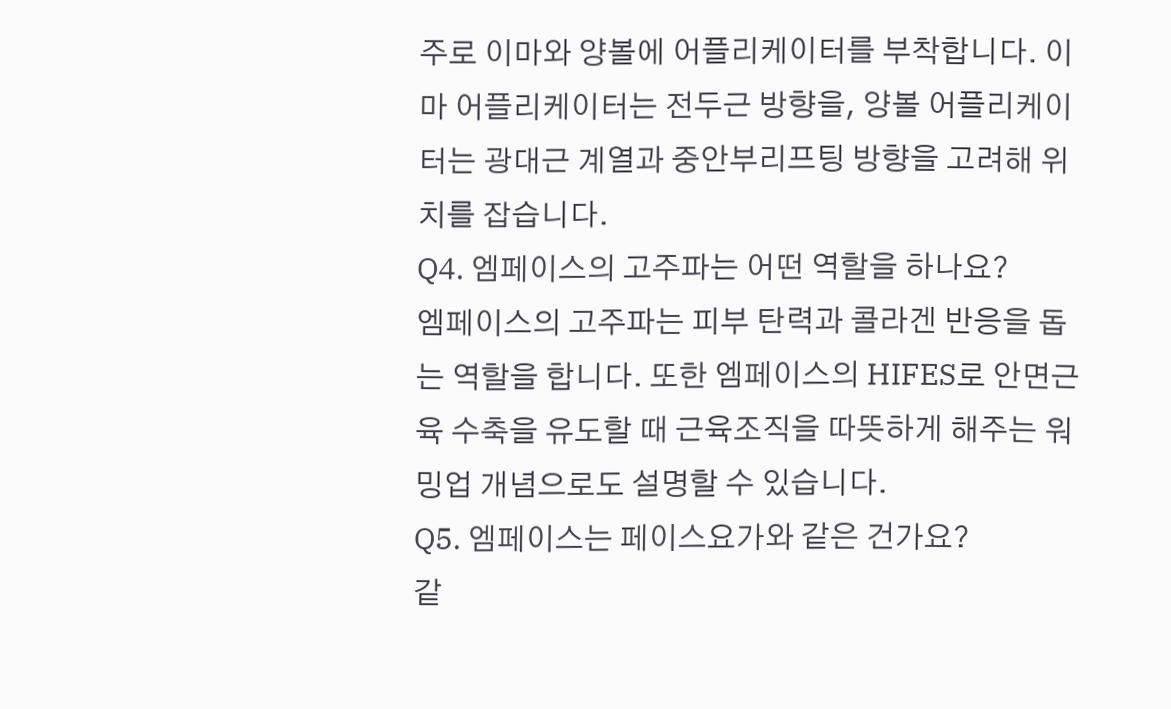주로 이마와 양볼에 어플리케이터를 부착합니다. 이마 어플리케이터는 전두근 방향을, 양볼 어플리케이터는 광대근 계열과 중안부리프팅 방향을 고려해 위치를 잡습니다.
Q4. 엠페이스의 고주파는 어떤 역할을 하나요?
엠페이스의 고주파는 피부 탄력과 콜라겐 반응을 돕는 역할을 합니다. 또한 엠페이스의 HIFES로 안면근육 수축을 유도할 때 근육조직을 따뜻하게 해주는 워밍업 개념으로도 설명할 수 있습니다.
Q5. 엠페이스는 페이스요가와 같은 건가요?
같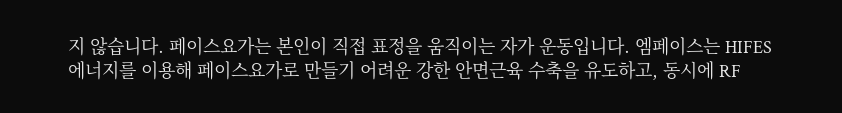지 않습니다. 페이스요가는 본인이 직접 표정을 움직이는 자가 운동입니다. 엠페이스는 HIFES 에너지를 이용해 페이스요가로 만들기 어려운 강한 안면근육 수축을 유도하고, 동시에 RF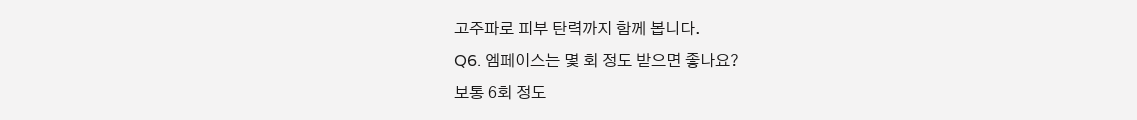고주파로 피부 탄력까지 함께 봅니다.
Q6. 엠페이스는 몇 회 정도 받으면 좋나요?
보통 6회 정도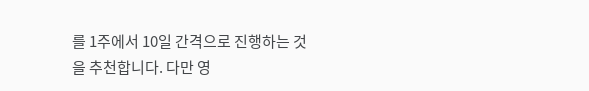를 1주에서 10일 간격으로 진행하는 것을 추천합니다. 다만 영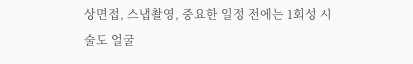상면접, 스냅촬영, 중요한 일정 전에는 1회성 시술도 얼굴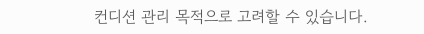컨디션 관리 목적으로 고려할 수 있습니다.